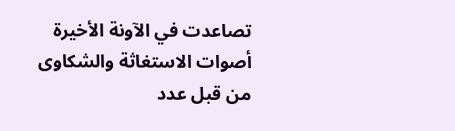تصاعدت في الآونة الأخيرة أصوات الاستغاثة والشكاوى من قبل عدد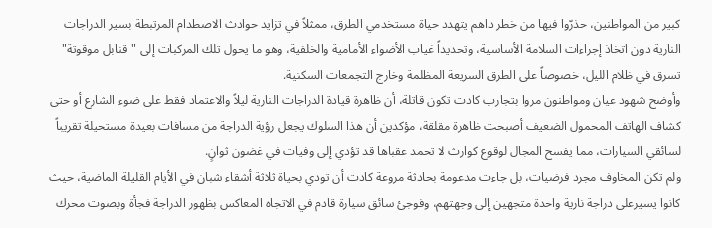كبير من المواطنين، حذرّوا فيها من خطر داهم يتهدد حياة مستخدمي الطرق، ممثلاً في تزايد حوادث الاصطدام المرتبطة بسير الدراجات النارية دون اتخاذ إجراءات السلامة الأساسية، وتحديداً غياب الأضواء الأمامية والخلفية، وهو ما يحول تلك المركبات إلى "قنابل موقوتة" تسرق في ظلام الليل، خصوصاً على الطرق السريعة المظلمة وخارج التجمعات السكنية.
وأوضح شهود عيان ومواطنون مروا بتجارب كادت تكون قاتلة، أن ظاهرة قيادة الدراجات النارية ليلاً والاعتماد فقط على ضوء الشارع أو حتى كشاف الهاتف المحمول الضعيف أصبحت ظاهرة مقلقة، مؤكدين أن هذا السلوك يجعل رؤية الدراجة من مسافات بعيدة مستحيلة تقريباً لسائقي السيارات، مما يفسح المجال لوقوع كوارث لا تحمد عقباها قد تؤدي إلى وفيات في غضون ثوانٍ.
ولم تكن المخاوف مجرد فرضيات، بل جاءت مدعومة بحادثة مروعة كادت أن تودي بحياة ثلاثة أشقاء شبان في الأيام القليلة الماضية، حيث كانوا يسيرعلى دراجة نارية واحدة متجهين إلى وجهتهم، وفوجئ سائق سيارة قادم في الاتجاه المعاكس بظهور الدراجة فجأة وبصوت محرك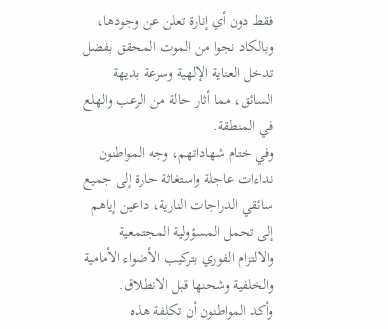فقط دون أي إنارة تعلن عن وجودها، وبالكاد نجوا من الموت المحقق بفضل تدخل العناية الإلهية وسرعة بديهة السائق، مما أثار حالة من الرعب والهلع في المنطقة.
وفي ختام شهاداتهم، وجه المواطنون نداءات عاجلة واستغاثة حارة إلى جميع سائقي الدراجات النارية، داعين إياهم إلى تحمل المسؤولية المجتمعية والالتزام الفوري بتركيب الأضواء الأمامية والخلفية وشحنها قبل الانطلاق.
وأكد المواطنون أن تكلفة هذه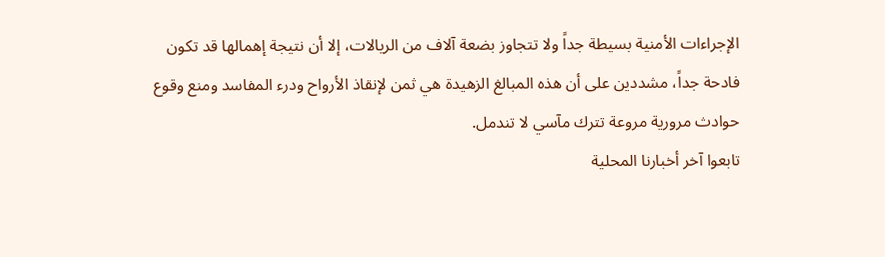الإجراءات الأمنية بسيطة جداً ولا تتجاوز بضعة آلاف من الريالات، إلا أن نتيجة إهمالها قد تكون فادحة جداً، مشددين على أن هذه المبالغ الزهيدة هي ثمن لإنقاذ الأرواح ودرء المفاسد ومنع وقوع حوادث مرورية مروعة تترك مآسي لا تندمل.
تابعوا آخر أخبارنا المحلية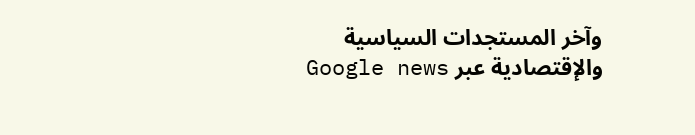وآخر المستجدات السياسية والإقتصادية عبر Google news